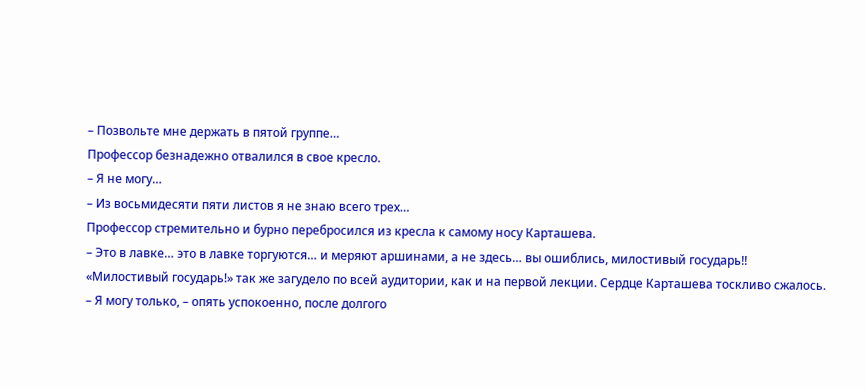– Позвольте мне держать в пятой группе…
Профессор безнадежно отвалился в свое кресло.
– Я не могу…
– Из восьмидесяти пяти листов я не знаю всего трех…
Профессор стремительно и бурно перебросился из кресла к самому носу Карташева.
– Это в лавке… это в лавке торгуются… и меряют аршинами, а не здесь… вы ошиблись, милостивый государь!!
«Милостивый государь!» так же загудело по всей аудитории, как и на первой лекции. Сердце Карташева тоскливо сжалось.
– Я могу только, – опять успокоенно, после долгого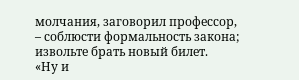молчания, заговорил профессор, – соблюсти формальность закона; извольте брать новый билет.
«Ну и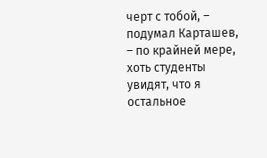черт с тобой, – подумал Карташев, – по крайней мере, хоть студенты увидят, что я остальное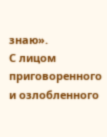знаю».
С лицом приговоренного и озлобленного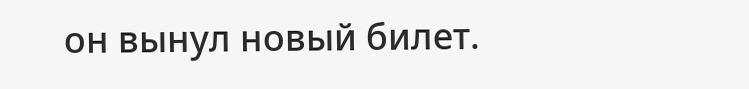он вынул новый билет.